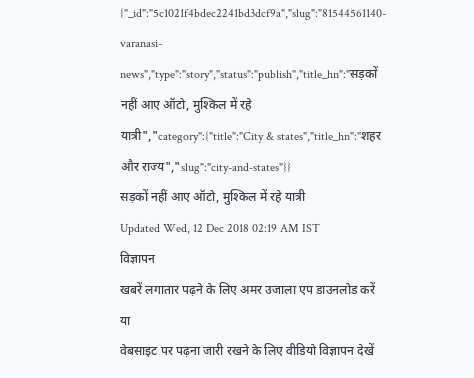{"_id":"5c1021f4bdec2241bd3dcf9a","slug":"81544561140-varanasi-news","type":"story","status":"publish","title_hn":"सड़कों नहीं आए ऑटो, मुश्किल में रहे यात्री","category":{"title":"City & states","title_hn":"शहर और राज्य","slug":"city-and-states"}}
सड़कों नहीं आए ऑटो, मुश्किल में रहे यात्री
Updated Wed, 12 Dec 2018 02:19 AM IST
विज्ञापन
खबरें लगातार पढ़ने के लिए अमर उजाला एप डाउनलोड करें
या
वेबसाइट पर पढ़ना जारी रखने के लिए वीडियो विज्ञापन देखें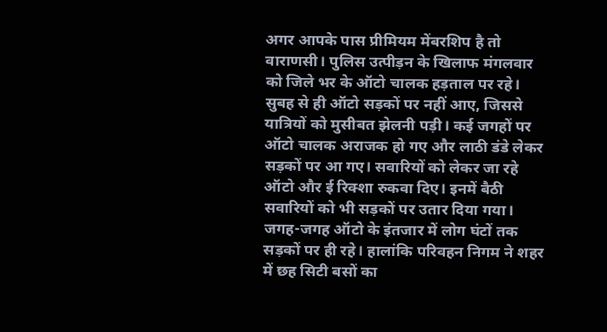अगर आपके पास प्रीमियम मेंबरशिप है तो
वाराणसी। पुलिस उत्पीड़न के खिलाफ मंगलवार को जिले भर के ऑटो चालक हड़ताल पर रहे। सुबह से ही ऑटो सड़कों पर नहीं आए, जिससे यात्रियों को मुसीबत झेलनी पड़ी। कई जगहों पर ऑटो चालक अराजक हो गए और लाठी डंडे लेकर सड़कों पर आ गए। सवारियों को लेकर जा रहे ऑटो और ई रिक्शा रुकवा दिए। इनमें बैठी सवारियों को भी सड़कों पर उतार दिया गया।
जगह-जगह ऑटो के इंतजार में लोग घंटों तक सड़कों पर ही रहे। हालांकि परिवहन निगम ने शहर में छह सिटी बसों का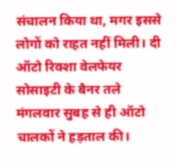संचालन किया था, मगर इससे लोगों को राहत नहीं मिली। दी ऑटो रिक्शा वेलफेयर सोसाइटी के बैनर तले मंगलवार सुबह से ही ऑटो चालकों ने हड़ताल की।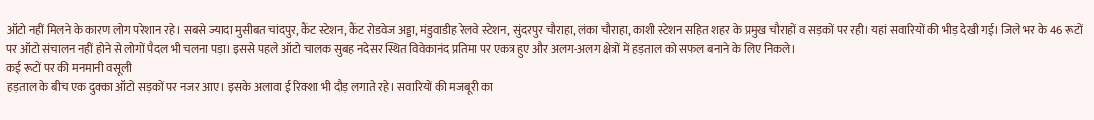ऑटो नहीं मिलने के कारण लोग परेशान रहे। सबसे ज्यादा मुसीबत चांदपुर, कैंट स्टेशन, कैंट रोडवेज अड्डा, मंडुवाडीह रेलवे स्टेशन, सुंदरपुर चौराहा, लंका चौराहा, काशी स्टेशन सहित शहर के प्रमुख चौराहों व सड़कों पर रही। यहां सवारियों की भीड़ देखी गई। जिले भर के 46 रूटों पर ऑटो संचालन नहीं होने से लोगों पैदल भी चलना पड़ा। इससे पहले ऑटो चालक सुबह नदेसर स्थित विवेकानंद प्रतिमा पर एकत्र हुए और अलग-अलग क्षेत्रों में हड़ताल को सफल बनाने के लिए निकले।
कई रूटों पर की मनमानी वसूली
हड़ताल के बीच एक दुक्का ऑटो सड़कों पर नजर आए। इसके अलावा ई रिक्शा भी दौड़ लगाते रहे। सवारियों की मजबूरी का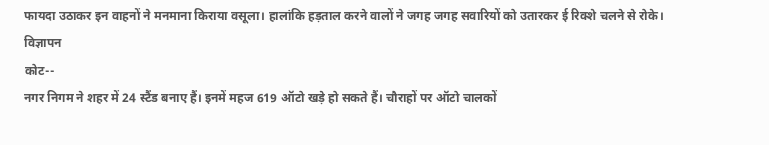फायदा उठाकर इन वाहनों ने मनमाना किराया वसूला। हालांकि हड़ताल करने वालों ने जगह जगह सवारियों को उतारकर ई रिक्शे चलने से रोके।
विज्ञापन
कोट--
नगर निगम ने शहर में 24 स्टैंड बनाए हैं। इनमें महज 619 ऑटो खड़े हो सकते हैं। चौराहों पर ऑटो चालकों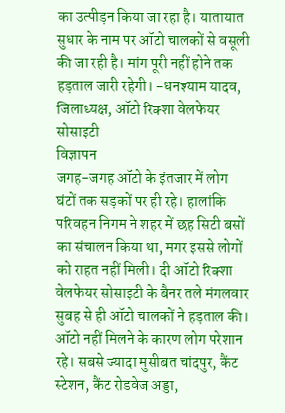का उत्पीड़न किया जा रहा है। यातायात सुधार के नाम पर ऑटो चालकों से वसूली की जा रही है। मांग पूरी नहीं होने तक हड़ताल जारी रहेगी। -धनश्याम यादव, जिलाध्यक्ष, ऑटो रिक्शा वेलफेयर सोसाइटी
विज्ञापन
जगह-जगह ऑटो के इंतजार में लोग घंटों तक सड़कों पर ही रहे। हालांकि परिवहन निगम ने शहर में छह सिटी बसों का संचालन किया था, मगर इससे लोगों को राहत नहीं मिली। दी ऑटो रिक्शा वेलफेयर सोसाइटी के बैनर तले मंगलवार सुबह से ही ऑटो चालकों ने हड़ताल की। ऑटो नहीं मिलने के कारण लोग परेशान रहे। सबसे ज्यादा मुसीबत चांदपुर, कैंट स्टेशन, कैंट रोडवेज अड्डा,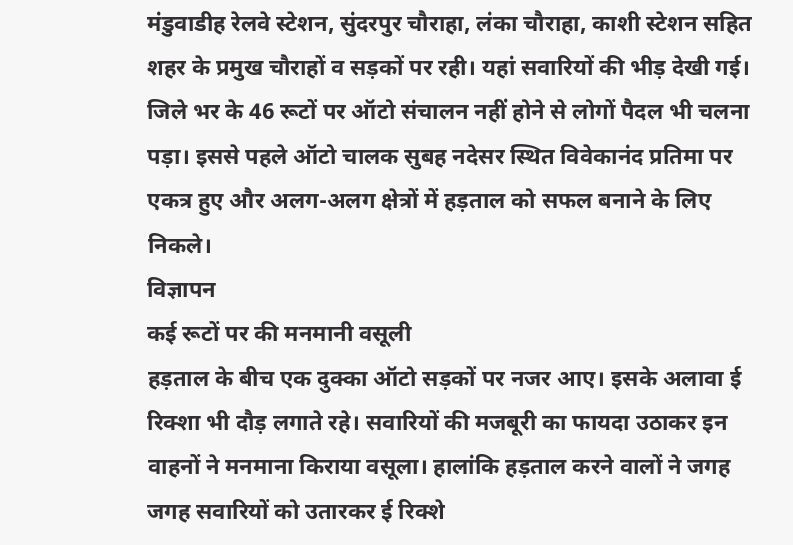मंडुवाडीह रेलवे स्टेशन, सुंदरपुर चौराहा, लंका चौराहा, काशी स्टेशन सहित शहर के प्रमुख चौराहों व सड़कों पर रही। यहां सवारियों की भीड़ देखी गई। जिले भर के 46 रूटों पर ऑटो संचालन नहीं होने से लोगों पैदल भी चलना पड़ा। इससे पहले ऑटो चालक सुबह नदेसर स्थित विवेकानंद प्रतिमा पर एकत्र हुए और अलग-अलग क्षेत्रों में हड़ताल को सफल बनाने के लिए निकले।
विज्ञापन
कई रूटों पर की मनमानी वसूली
हड़ताल के बीच एक दुक्का ऑटो सड़कों पर नजर आए। इसके अलावा ई रिक्शा भी दौड़ लगाते रहे। सवारियों की मजबूरी का फायदा उठाकर इन वाहनों ने मनमाना किराया वसूला। हालांकि हड़ताल करने वालों ने जगह जगह सवारियों को उतारकर ई रिक्शे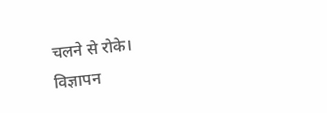चलने से रोके।
विज्ञापन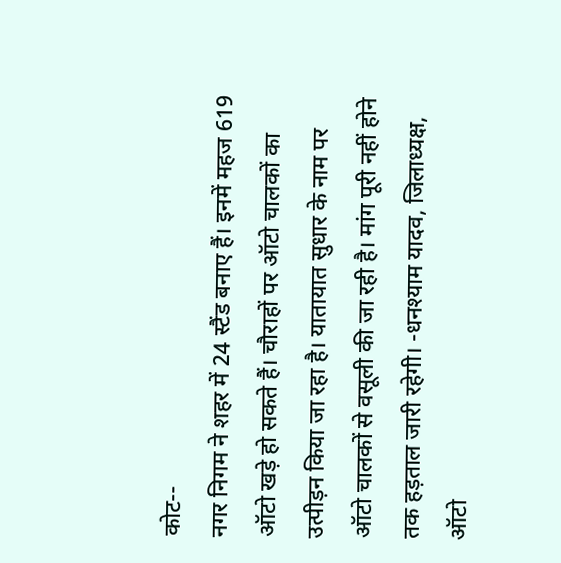कोट--
नगर निगम ने शहर में 24 स्टैंड बनाए हैं। इनमें महज 619 ऑटो खड़े हो सकते हैं। चौराहों पर ऑटो चालकों का उत्पीड़न किया जा रहा है। यातायात सुधार के नाम पर ऑटो चालकों से वसूली की जा रही है। मांग पूरी नहीं होने तक हड़ताल जारी रहेगी। -धनश्याम यादव, जिलाध्यक्ष, ऑटो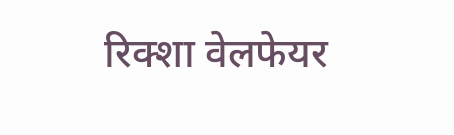रिक्शा वेलफेयर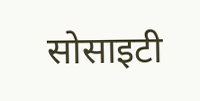सोसाइटी